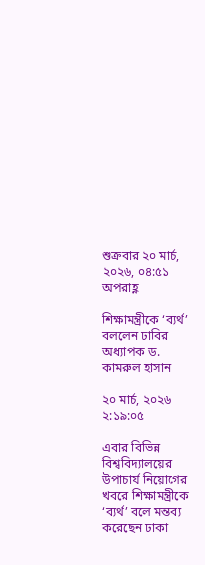শুক্রবার ২০ মার্চ, ২০২৬, ০৪:৫১ অপরাহ্ণ

শিক্ষামন্ত্রীকে ‘ব্যর্থ’ বললেন ঢাবির অধ্যাপক ড. কামরুল হাসান

২০ মার্চ, ২০২৬ ২:১৯:০৫

এবার বিভিন্ন বিশ্ববিদ্যালয়ের উপাচার্য নিয়োগের খবরে শিক্ষামন্ত্রীকে ‘ব্যর্থ’ বলে মন্তব্য করেছেন ঢাকা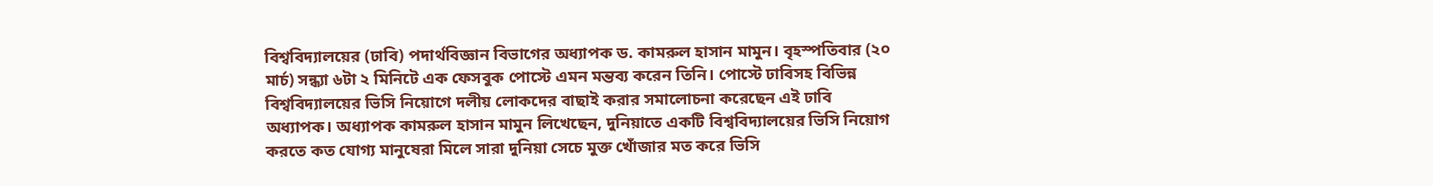বিশ্ববিদ্যালয়ের (ঢাবি) পদার্থবিজ্ঞান বিভাগের অধ্যাপক ড. কামরুল হাসান মামুন। বৃহস্পতিবার (২০ মার্চ) সন্ধ্যা ৬টা ২ মিনিটে এক ফেসবুক পোস্টে এমন মন্তব্য করেন তিনি। পোস্টে ঢাবিসহ বিভিন্ন বিশ্ববিদ্যালয়ের ভিসি নিয়োগে দলীয় লোকদের বাছাই করার সমালোচনা করেছেন এই ঢাবি অধ্যাপক। অধ্যাপক কামরুল হাসান মামুন লিখেছেন, দুনিয়াতে একটি বিশ্ববিদ্যালয়ের ভিসি নিয়োগ করতে কত যোগ্য মানুষেরা মিলে সারা দুনিয়া সেচে মুক্ত খোঁজার মত করে ভিসি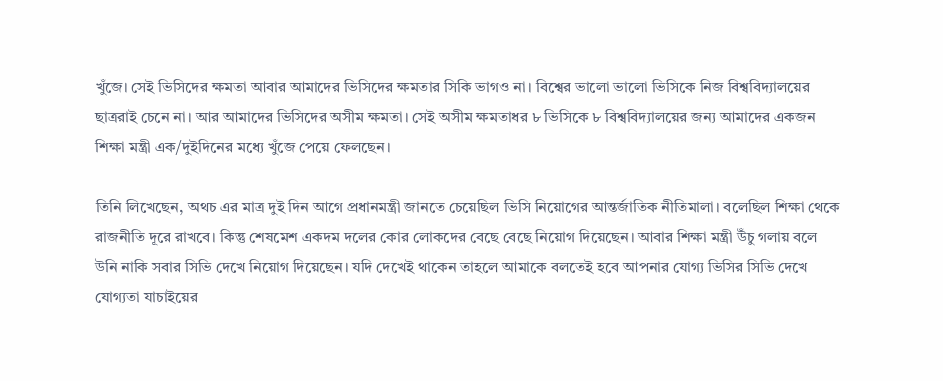খুঁজে। সেই ভিসিদের ক্ষমতা আবার আমাদের ভিসিদের ক্ষমতার সিকি ভাগও না। বিশ্বের ভালো ভালো ভিসিকে নিজ বিশ্ববিদ্যালয়ের ছাত্ররাই চেনে না। আর আমাদের ভিসিদের অসীম ক্ষমতা। সেই অসীম ক্ষমতাধর ৮ ভিসিকে ৮ বিশ্ববিদ্যালয়ের জন্য আমাদের একজন শিক্ষা মন্ত্রী এক/দুইদিনের মধ্যে খুঁজে পেয়ে ফেলছেন।

তিনি লিখেছেন, অথচ এর মাত্র দুই দিন আগে প্রধানমন্ত্রী জানতে চেয়েছিল ভিসি নিয়োগের আন্তর্জাতিক নীতিমালা। বলেছিল শিক্ষা থেকে রাজনীতি দূরে রাখবে। কিন্তু শেষমেশ একদম দলের কোর লোকদের বেছে বেছে নিয়োগ দিয়েছেন। আবার শিক্ষা মন্ত্রী উঁচু গলায় বলে উনি নাকি সবার সিভি দেখে নিয়োগ দিয়েছেন। যদি দেখেই থাকেন তাহলে আমাকে বলতেই হবে আপনার যোগ্য ভিসির সিভি দেখে যোগ্যতা যাচাইয়ের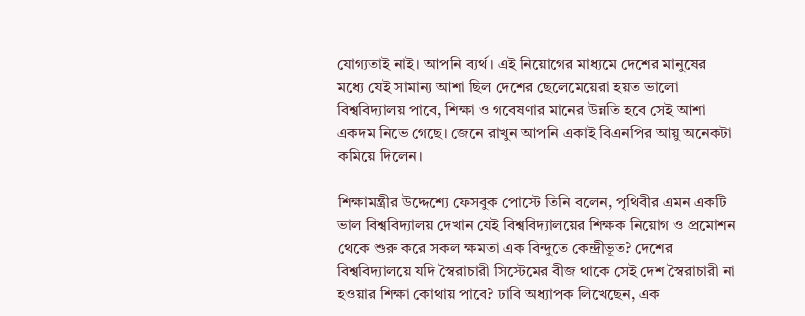যোগ্যতাই নাই। আপনি ব্যর্থ। এই নিয়োগের মাধ্যমে দেশের মানুষের মধ্যে যেই সামান্য আশা ছিল দেশের ছেলেমেয়েরা হয়ত ভালো বিশ্ববিদ্যালয় পাবে, শিক্ষা ও গবেষণার মানের উন্নতি হবে সেই আশা একদম নিভে গেছে। জেনে রাখুন আপনি একাই বিএনপির আয়ু অনেকটা কমিয়ে দিলেন।

শিক্ষামন্ত্রীর উদ্দেশ্যে ফেসবুক পোস্টে তিনি বলেন, পৃথিবীর এমন একটি ভাল বিশ্ববিদ্যালয় দেখান যেই বিশ্ববিদ্যালয়ের শিক্ষক নিয়োগ ও প্রমোশন থেকে শুরু করে সকল ক্ষমতা এক বিন্দুতে কেন্দ্রীভূত? দেশের বিশ্ববিদ্যালয়ে যদি স্বৈরাচারী সিস্টেমের বীজ থাকে সেই দেশ স্বৈরাচারী না হওয়ার শিক্ষা কোথায় পাবে? ঢাবি অধ্যাপক লিখেছেন, এক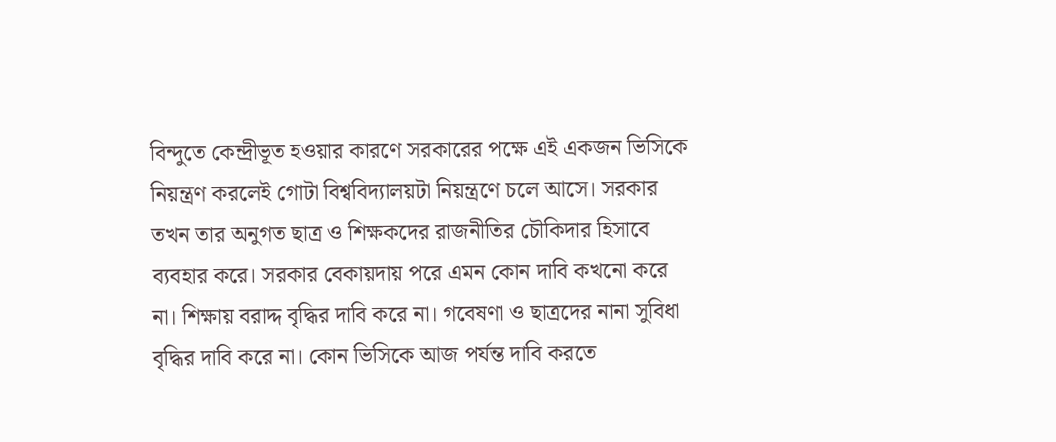বিন্দুতে কেন্দ্রীভূত হওয়ার কারণে সরকারের পক্ষে এই একজন ভিসিকে নিয়ন্ত্রণ করলেই গোটা বিশ্ববিদ্যালয়টা নিয়ন্ত্রণে চলে আসে। সরকার তখন তার অনুগত ছাত্র ও শিক্ষকদের রাজনীতির চৌকিদার হিসাবে ব্যবহার করে। সরকার বেকায়দায় পরে এমন কোন দাবি কখনো করে না। শিক্ষায় বরাদ্দ বৃদ্ধির দাবি করে না। গবেষণা ও ছাত্রদের নানা সুবিধা বৃদ্ধির দাবি করে না। কোন ভিসিকে আজ পর্যন্ত দাবি করতে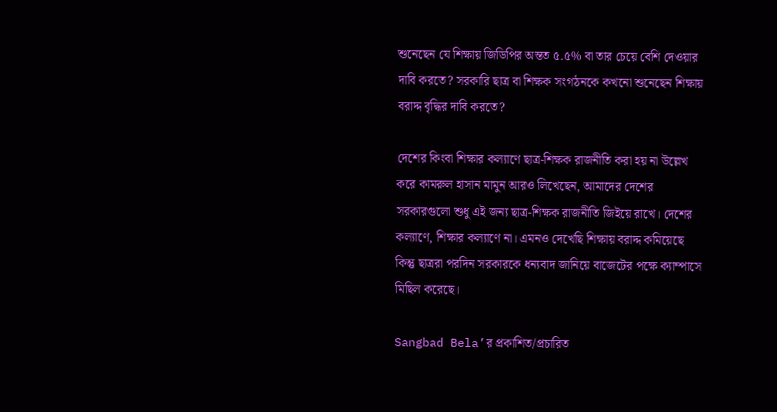শুনেছেন যে শিক্ষায় জিডিপির অন্তত ৫.৫% বা তার চেয়ে বেশি দেওয়ার দাবি করতে? সরকারি ছাত্র বা শিক্ষক সংগঠনকে কখনো শুনেছেন শিক্ষায় বরাদ্দ বৃদ্ধির দাবি করতে?

দেশের কিংবা শিক্ষার কল্যাণে ছাত্র-শিক্ষক রাজনীতি করা হয় না উল্লেখ করে কামরুল হাসান মামুন আরও লিখেছেন, আমাদের দেশের সরকারগুলো শুধু এই জন্য ছাত্র-শিক্ষক রাজনীতি জিইয়ে রাখে। দেশের কল্যাণে, শিক্ষার কল্যাণে না। এমনও দেখেছি শিক্ষায় বরাদ্দ কমিয়েছে কিন্তু ছাত্ররা পরদিন সরকারকে ধন্যবাদ জানিয়ে বাজেটের পক্ষে ক্যাম্পাসে মিছিল করেছে।

Sangbad Bela’র প্রকাশিত/প্রচারিত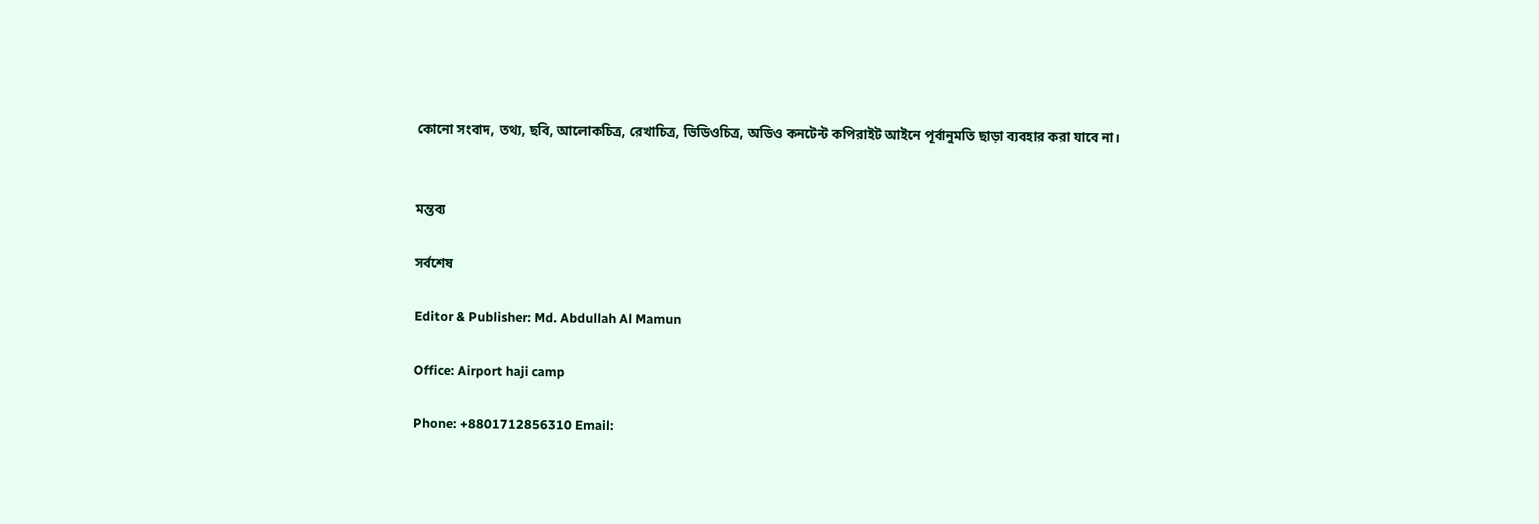কোনো সংবাদ, তথ্য, ছবি, আলোকচিত্র, রেখাচিত্র, ভিডিওচিত্র, অডিও কনটেন্ট কপিরাইট আইনে পূর্বানুমতি ছাড়া ব্যবহার করা যাবে না।


মন্তব্য

সর্বশেষ

Editor & Publisher: Md. Abdullah Al Mamun

Office: Airport haji camp

Phone: +8801712856310 Email: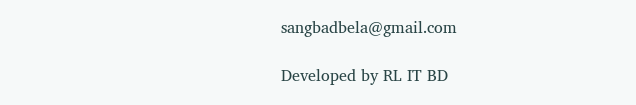sangbadbela@gmail.com

Developed by RL IT BD